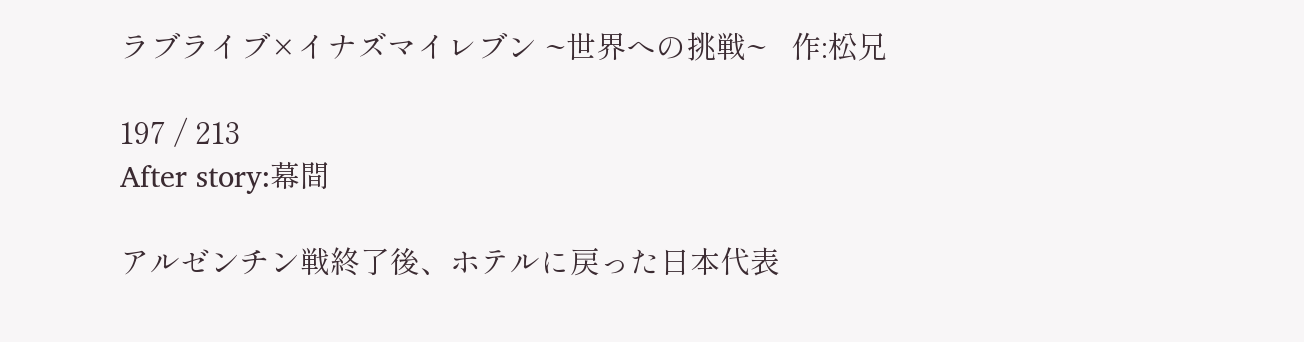ラブライブ×イナズマイレブン ~世界への挑戦~   作:松兄

197 / 213
After story:幕間

アルゼンチン戦終了後、ホテルに戻った日本代表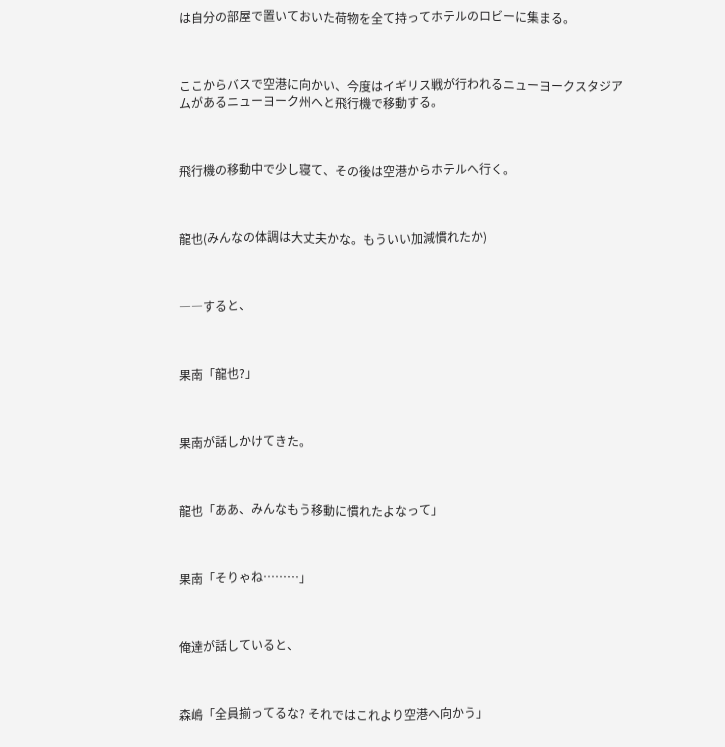は自分の部屋で置いておいた荷物を全て持ってホテルのロビーに集まる。



ここからバスで空港に向かい、今度はイギリス戦が行われるニューヨークスタジアムがあるニューヨーク州へと飛行機で移動する。



飛行機の移動中で少し寝て、その後は空港からホテルへ行く。



龍也(みんなの体調は大丈夫かな。もういい加減慣れたか)



――すると、



果南「龍也?」



果南が話しかけてきた。



龍也「ああ、みんなもう移動に慣れたよなって」



果南「そりゃね………」



俺達が話していると、



森嶋「全員揃ってるな? それではこれより空港へ向かう」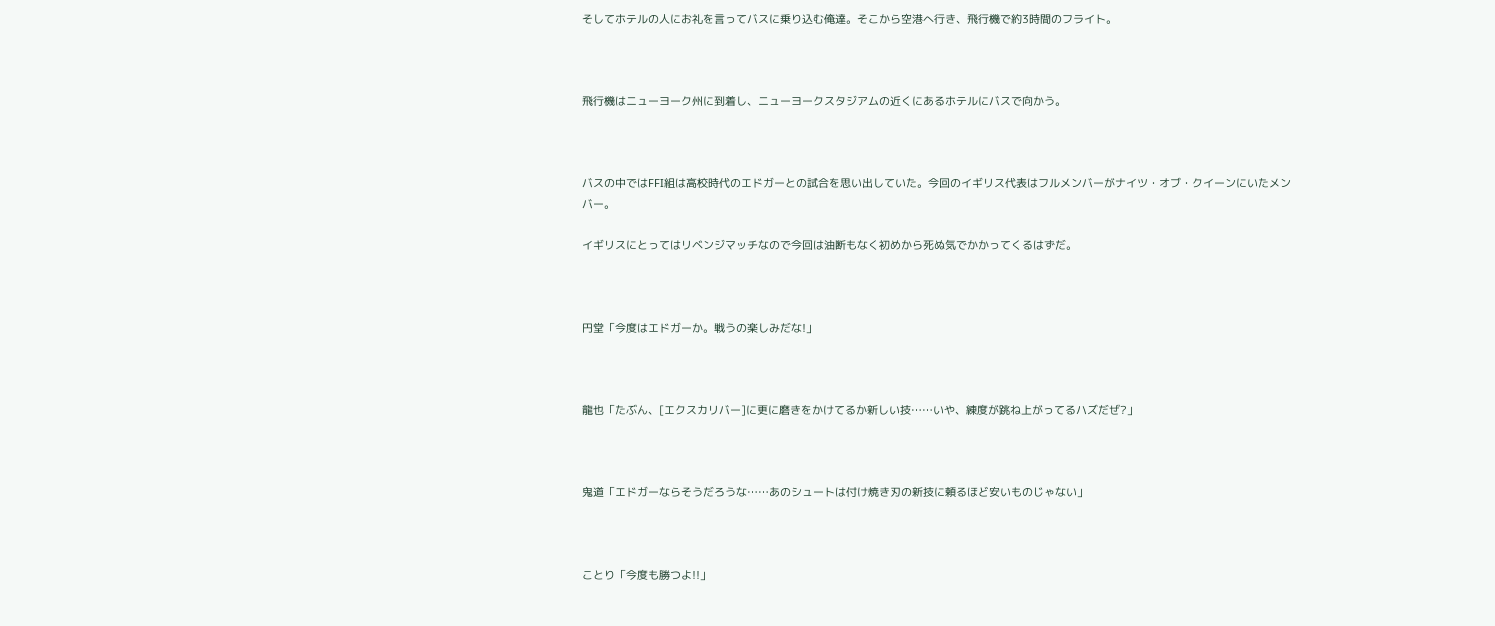そしてホテルの人にお礼を言ってバスに乗り込む俺達。そこから空港へ行き、飛行機で約3時間のフライト。



飛行機はニューヨーク州に到着し、ニューヨークスタジアムの近くにあるホテルにバスで向かう。



バスの中ではFFI組は高校時代のエドガーとの試合を思い出していた。今回のイギリス代表はフルメンバーがナイツ・オブ・クイーンにいたメンバー。

イギリスにとってはリベンジマッチなので今回は油断もなく初めから死ぬ気でかかってくるはずだ。



円堂「今度はエドガーか。戦うの楽しみだな!」



龍也「たぶん、[エクスカリバー]に更に磨きをかけてるか新しい技……いや、練度が跳ね上がってるハズだぜ?」



鬼道「エドガーならそうだろうな……あのシュートは付け焼き刃の新技に頼るほど安いものじゃない」



ことり「今度も勝つよ!!」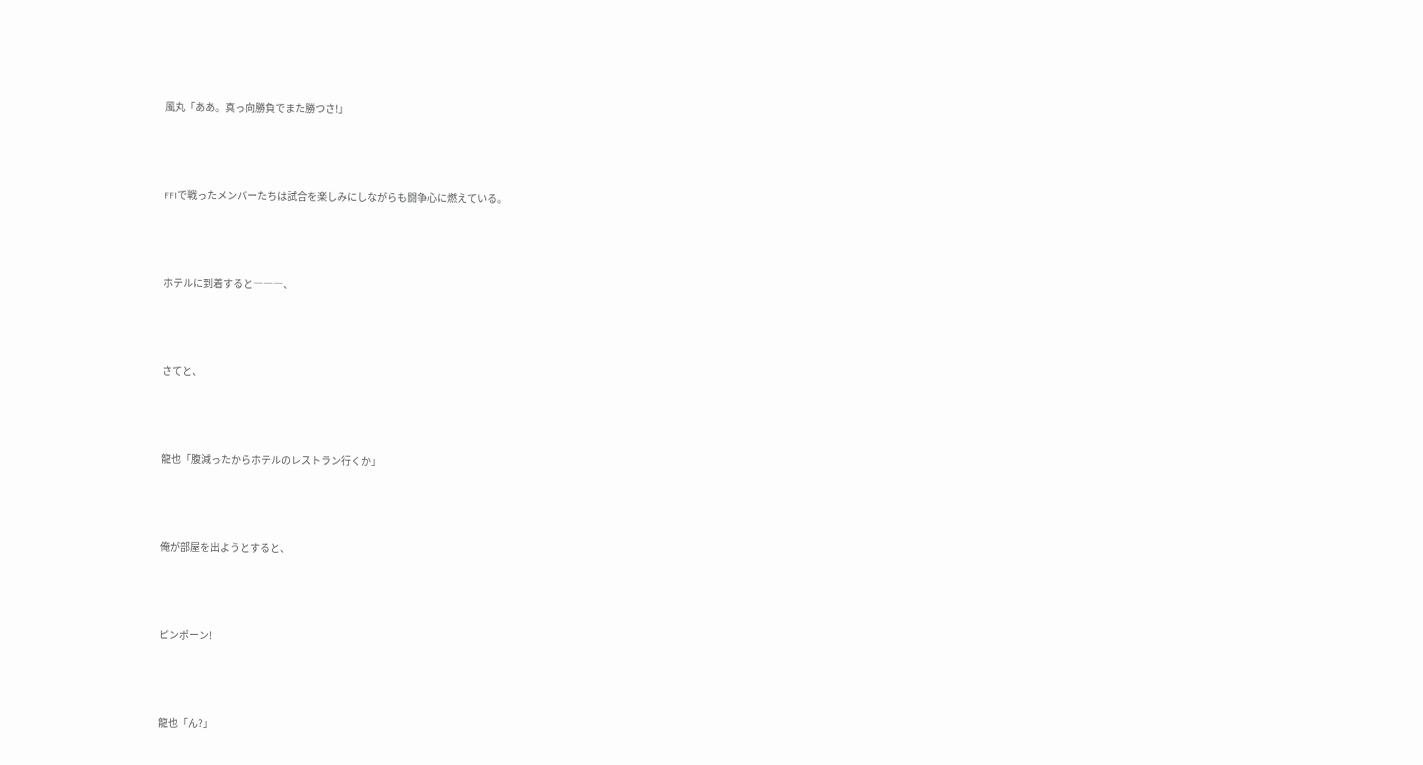風丸「ああ。真っ向勝負でまた勝つさ!」



FFIで戦ったメンバーたちは試合を楽しみにしながらも闘争心に燃えている。



ホテルに到着すると―――、



さてと、



龍也「腹減ったからホテルのレストラン行くか」



俺が部屋を出ようとすると、



ピンポーン!



龍也「ん?」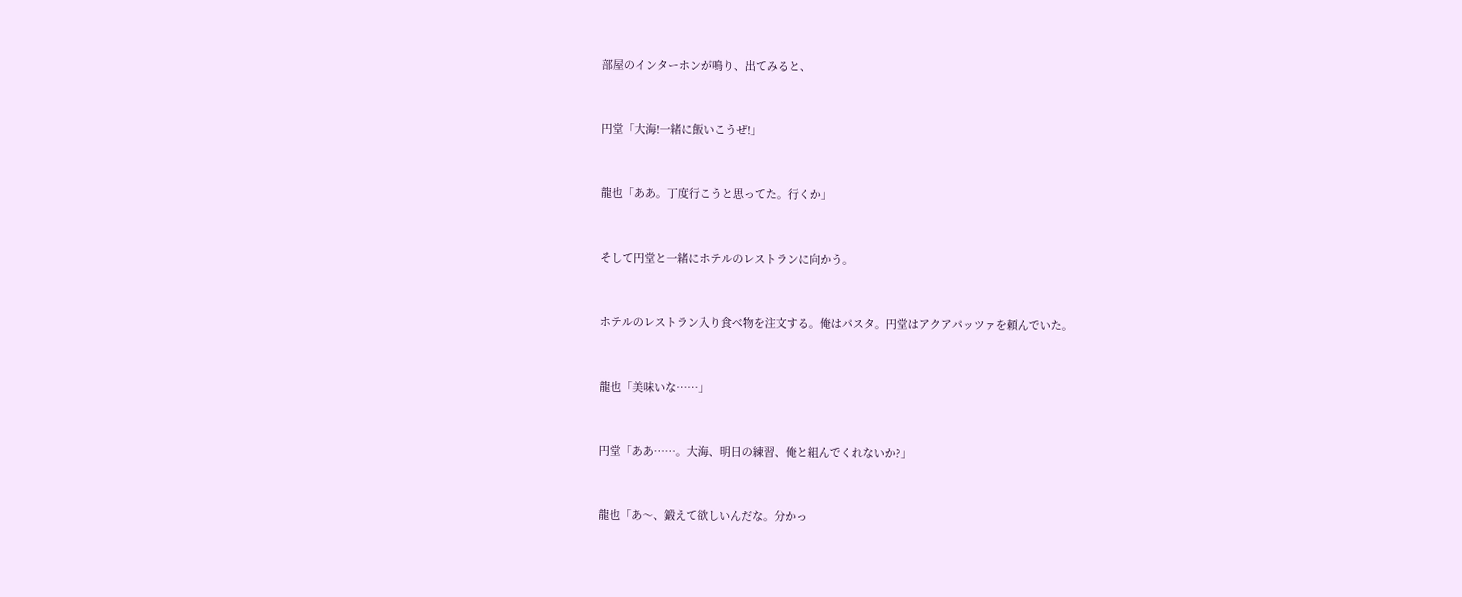部屋のインターホンが鳴り、出てみると、



円堂「大海!一緒に飯いこうぜ!」



龍也「ああ。丁度行こうと思ってた。行くか」



そして円堂と一緒にホテルのレストランに向かう。



ホテルのレストラン入り食べ物を注文する。俺はパスタ。円堂はアクアパッツァを頼んでいた。



龍也「美味いな……」



円堂「ああ……。大海、明日の練習、俺と組んでくれないか?」



龍也「あ〜、鍛えて欲しいんだな。分かっ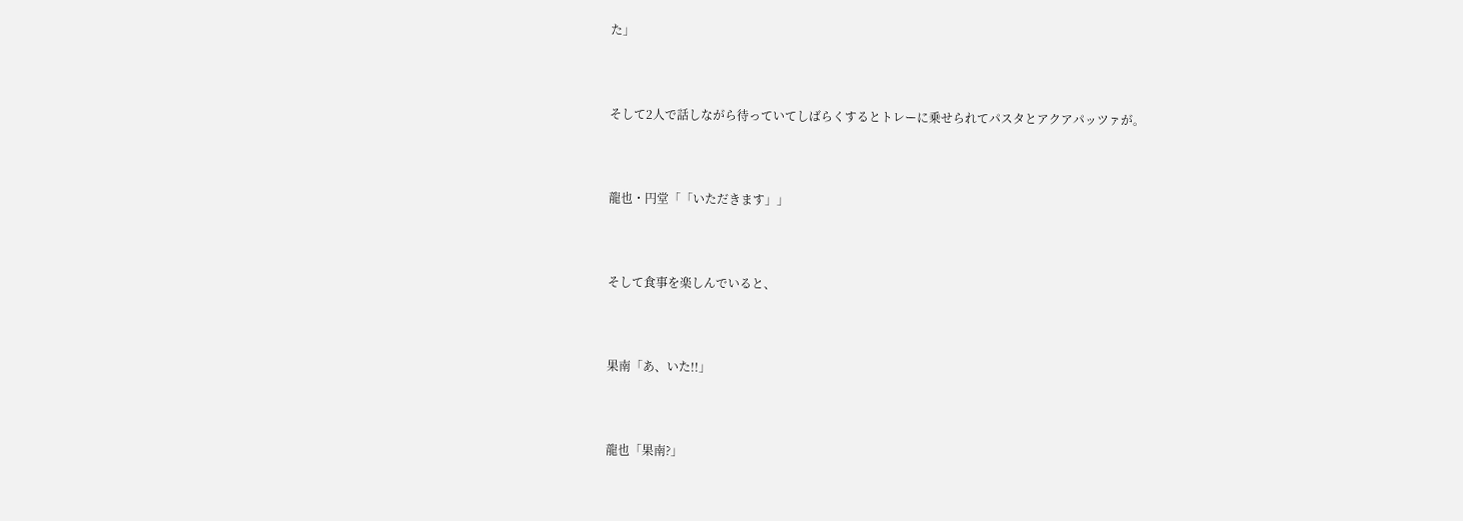た」



そして2人で話しながら待っていてしばらくするとトレーに乗せられてパスタとアクアパッツァが。



龍也・円堂「「いただきます」」



そして食事を楽しんでいると、



果南「あ、いた!!」



龍也「果南?」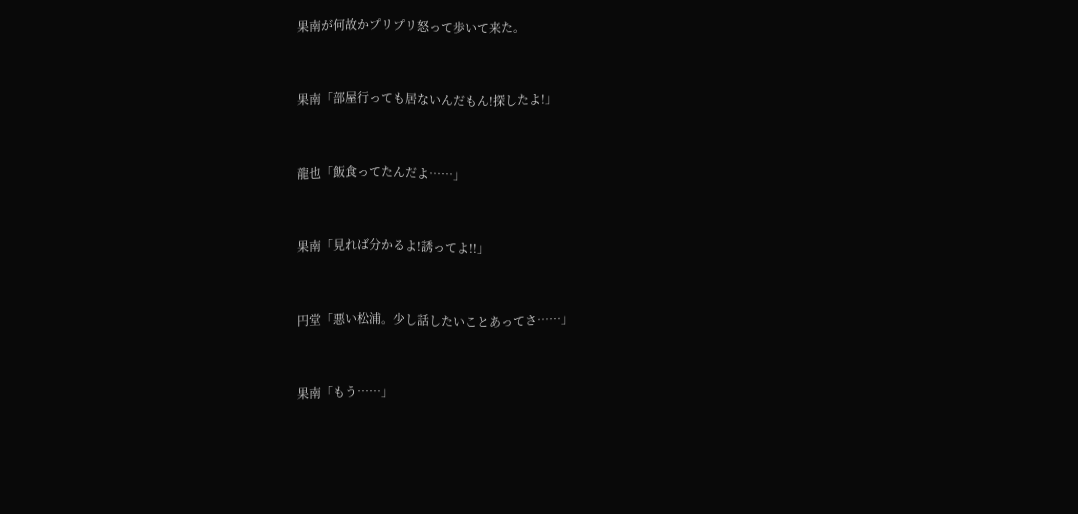果南が何故かプリプリ怒って歩いて来た。



果南「部屋行っても居ないんだもん!探したよ!」



龍也「飯食ってたんだよ……」



果南「見れば分かるよ!誘ってよ!!」



円堂「悪い松浦。少し話したいことあってさ……」



果南「もう……」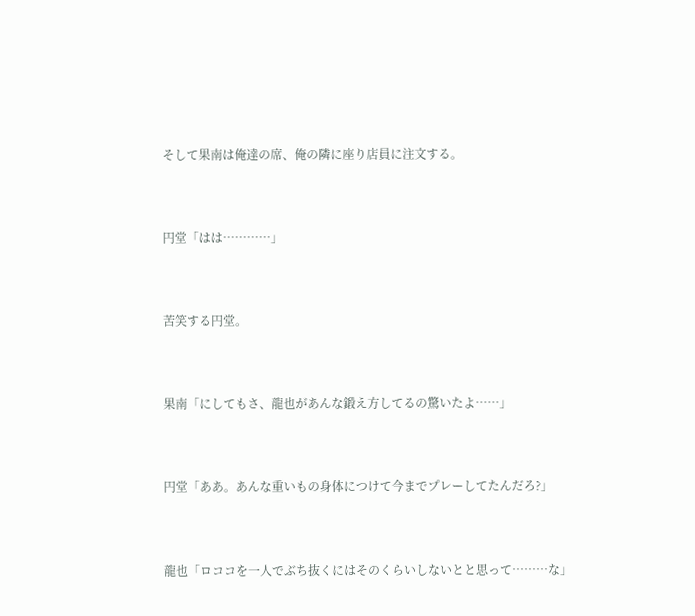そして果南は俺達の席、俺の隣に座り店員に注文する。



円堂「はは…………」



苦笑する円堂。



果南「にしてもさ、龍也があんな鍛え方してるの驚いたよ……」



円堂「ああ。あんな重いもの身体につけて今までプレーしてたんだろ?」



龍也「ロココを一人でぶち抜くにはそのくらいしないとと思って………な」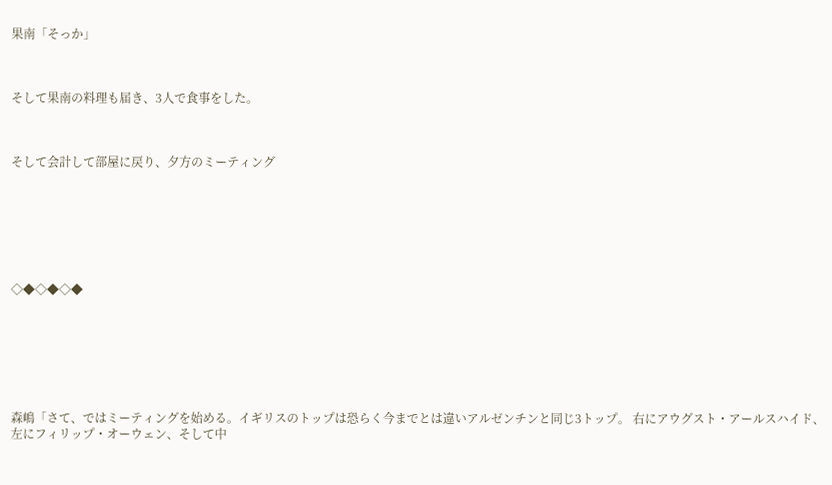果南「そっか」



そして果南の料理も届き、3人で食事をした。



そして会計して部屋に戻り、夕方のミーティング







◇◆◇◆◇◆







森嶋「さて、ではミーティングを始める。イギリスのトップは恐らく今までとは違いアルゼンチンと同じ3トップ。 右にアウグスト・アールスハイド、左にフィリップ・オーウェン、そして中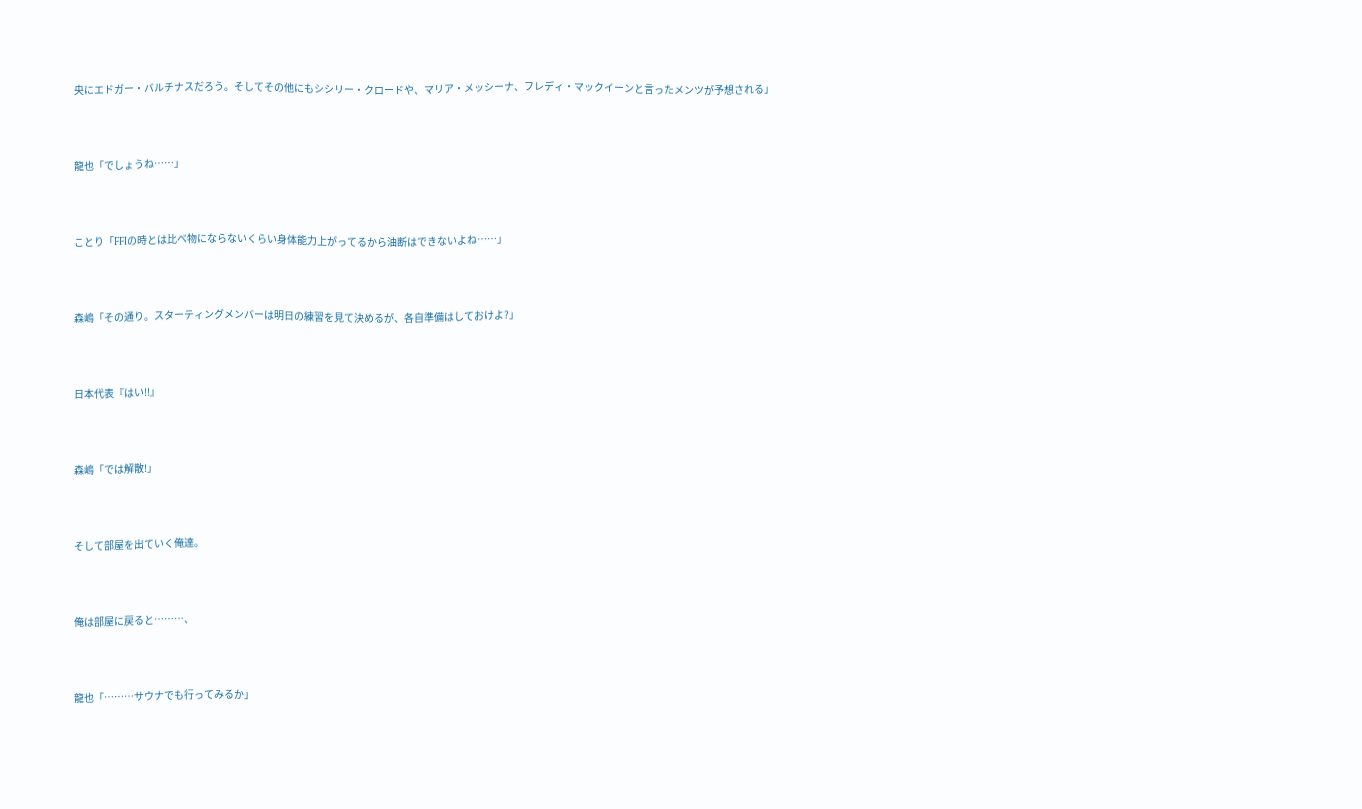央にエドガー・バルチナスだろう。そしてその他にもシシリー・クロードや、マリア・メッシーナ、フレディ・マックイーンと言ったメンツが予想される」



龍也「でしょうね……」



ことり「FFIの時とは比べ物にならないくらい身体能力上がってるから油断はできないよね……」



森嶋「その通り。スターティングメンバーは明日の練習を見て決めるが、各自準備はしておけよ?」



日本代表『はい!!』



森嶋「では解散!」



そして部屋を出ていく俺達。



俺は部屋に戻ると………、



龍也「………サウナでも行ってみるか」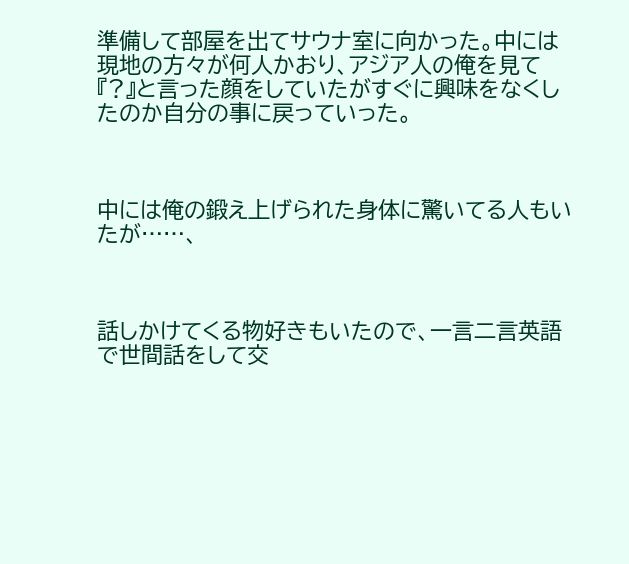準備して部屋を出てサウナ室に向かった。中には現地の方々が何人かおり、アジア人の俺を見て『?』と言った顔をしていたがすぐに興味をなくしたのか自分の事に戻っていった。



中には俺の鍛え上げられた身体に驚いてる人もいたが……、



話しかけてくる物好きもいたので、一言二言英語で世間話をして交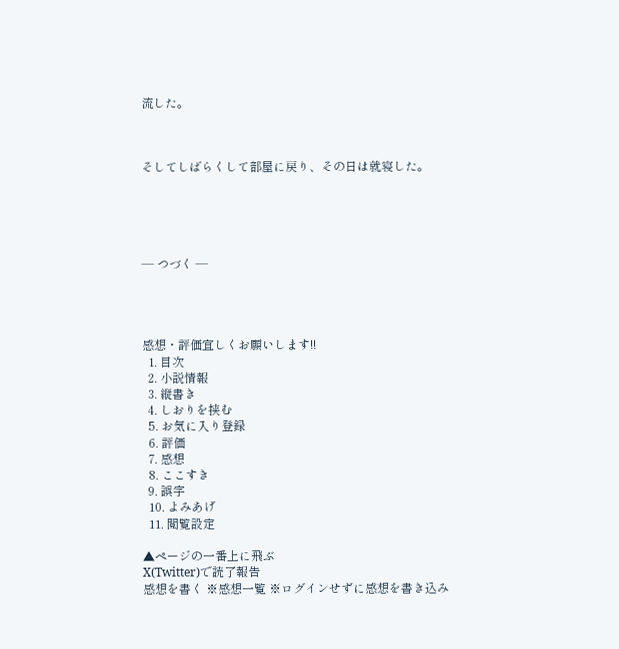流した。



そしてしばらくして部屋に戻り、その日は就寝した。





― つづく ―




感想・評価宜しくお願いします!!
  1. 目次
  2. 小説情報
  3. 縦書き
  4. しおりを挟む
  5. お気に入り登録
  6. 評価
  7. 感想
  8. ここすき
  9. 誤字
  10. よみあげ
  11. 閲覧設定

▲ページの一番上に飛ぶ
X(Twitter)で読了報告
感想を書く ※感想一覧 ※ログインせずに感想を書き込み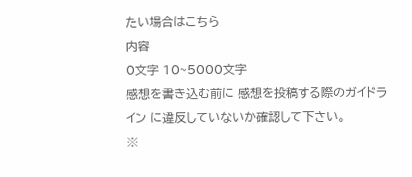たい場合はこちら
内容
0文字 10~5000文字
感想を書き込む前に 感想を投稿する際のガイドライン に違反していないか確認して下さい。
※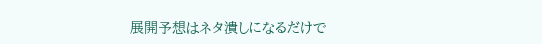展開予想はネタ潰しになるだけで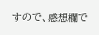すので、感想欄で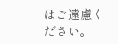はご遠慮ください。